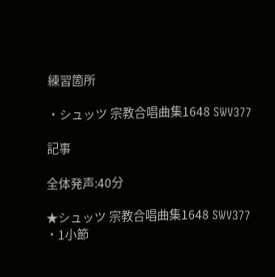練習箇所

・シュッツ 宗教合唱曲集1648 SWV377

記事

全体発声:40分

★シュッツ 宗教合唱曲集1648 SWV377
・1小節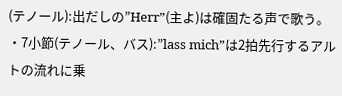(テノール):出だしの”Herr”(主よ)は確固たる声で歌う。
・7小節(テノール、バス):”lass mich”は2拍先行するアルトの流れに乗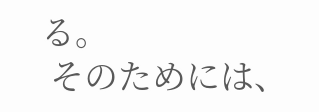る。
 そのためには、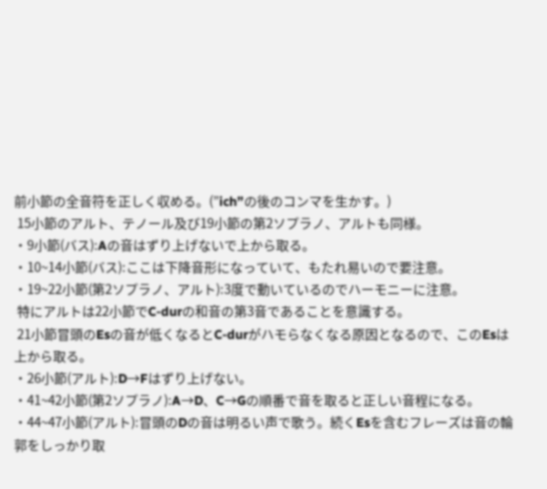前小節の全音符を正しく収める。(”ich”の後のコンマを生かす。)
 15小節のアルト、テノール及び19小節の第2ソプラノ、アルトも同様。
・9小節(バス):Aの音はずり上げないで上から取る。
・10~14小節(バス):ここは下降音形になっていて、もたれ易いので要注意。
・19~22小節(第2ソプラノ、アルト):3度で動いているのでハーモニーに注意。
 特にアルトは22小節でC-durの和音の第3音であることを意識する。
 21小節冒頭のEsの音が低くなるとC-durがハモらなくなる原因となるので、このEsは上から取る。
・26小節(アルト):D→Fはずり上げない。
・41~42小節(第2ソプラノ):A→D、C→Gの順番で音を取ると正しい音程になる。
・44~47小節(アルト):冒頭のDの音は明るい声で歌う。続くEsを含むフレーズは音の輪郭をしっかり取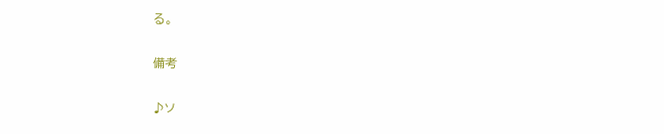る。

備考

♪ソ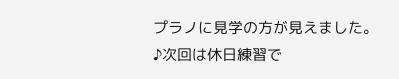プラノに見学の方が見えました。
♪次回は休日練習で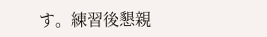す。練習後懇親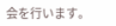会を行います。